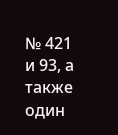№ 421 и 93, а также один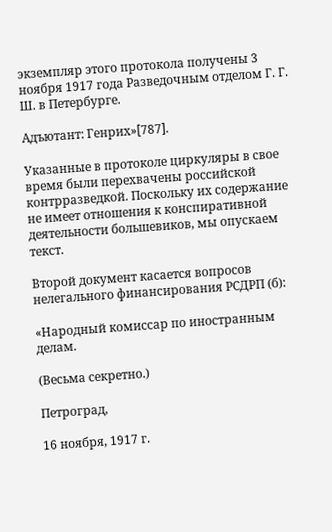экземпляр этого протокола получены 3 ноября 1917 года Разведочным отделом Г. Г. Ш. в Петербурге.

Адъютант: Генрих»[787].

Указанные в протоколе циркуляры в свое время были перехвачены российской контрразведкой. Поскольку их содержание не имеет отношения к конспиративной деятельности большевиков, мы опускаем текст.

Второй документ касается вопросов нелегального финансирования РСДРП (б):

«Народный комиссар по иностранным делам.

(Весьма секретно.)

Петроград,

16 ноября, 1917 г.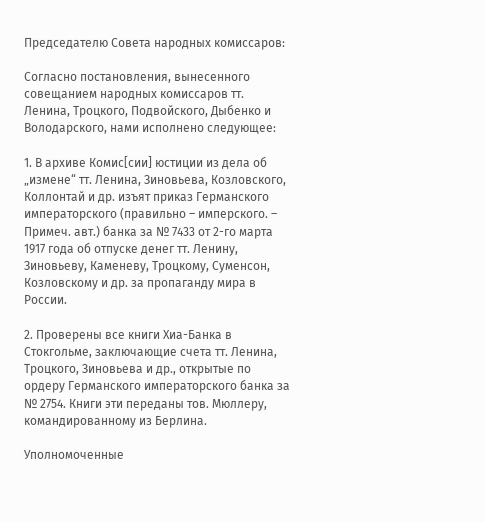Председателю Совета народных комиссаров:

Согласно постановления, вынесенного совещанием народных комиссаров тт. Ленина, Троцкого, Подвойского, Дыбенко и Володарского, нами исполнено следующее:

1. В архиве Комис[сии] юстиции из дела об „измене“ тт. Ленина, Зиновьева, Козловского, Коллонтай и др. изъят приказ Германского императорского (правильно – имперского. – Примеч. авт.) банка за № 7433 от 2-го марта 1917 года об отпуске денег тт. Ленину, Зиновьеву, Каменеву, Троцкому, Суменсон, Козловскому и др. за пропаганду мира в России.

2. Проверены все книги Хиа-Банка в Стокгольме, заключающие счета тт. Ленина, Троцкого, Зиновьева и др., открытые по ордеру Германского императорского банка за № 2754. Книги эти переданы тов. Мюллеру, командированному из Берлина.

Уполномоченные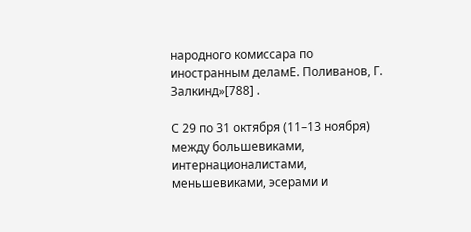народного комиссара по иностранным деламЕ. Поливанов, Г. Залкинд»[788] .

С 29 по 31 октября (11–13 ноября) между большевиками, интернационалистами, меньшевиками, эсерами и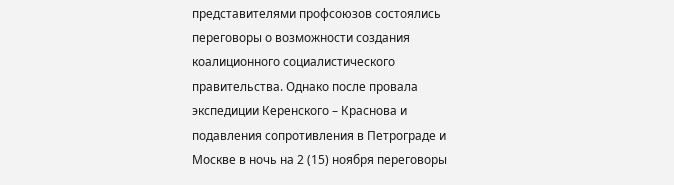представителями профсоюзов состоялись переговоры о возможности создания коалиционного социалистического правительства. Однако после провала экспедиции Керенского – Краснова и подавления сопротивления в Петрограде и Москве в ночь на 2 (15) ноября переговоры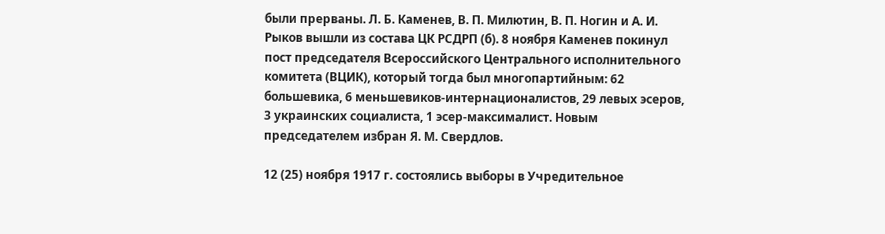были прерваны. Л. Б. Каменев, В. П. Милютин, В. П. Ногин и А. И. Рыков вышли из состава ЦК РСДРП (б). 8 ноября Каменев покинул пост председателя Всероссийского Центрального исполнительного комитета (ВЦИК), который тогда был многопартийным: 62 большевика, 6 меньшевиков-интернационалистов, 29 левых эсеров, 3 украинских социалиста, 1 эсер-максималист. Новым председателем избран Я. М. Свердлов.

12 (25) ноября 1917 г. состоялись выборы в Учредительное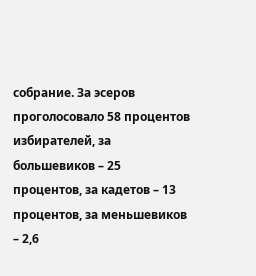собрание. За эсеров проголосовало 58 процентов избирателей, за большевиков – 25 процентов, за кадетов – 13 процентов, за меньшевиков – 2,6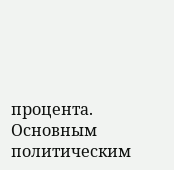процента. Основным политическим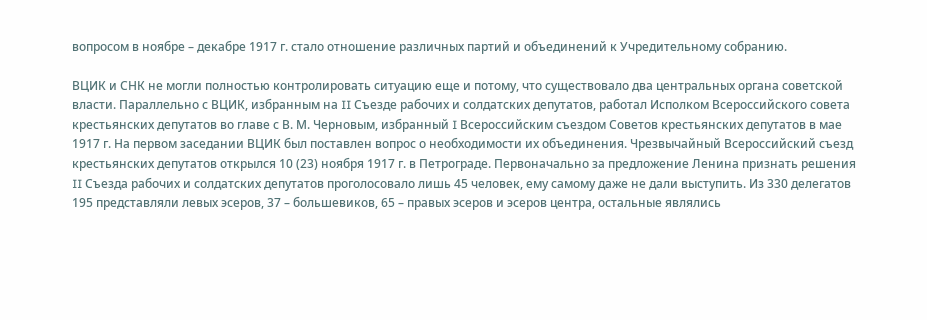вопросом в ноябре – декабре 1917 г. стало отношение различных партий и объединений к Учредительному собранию.

ВЦИК и СНК не могли полностью контролировать ситуацию еще и потому, что существовало два центральных органа советской власти. Параллельно с ВЦИК, избранным на II Съезде рабочих и солдатских депутатов, работал Исполком Всероссийского совета крестьянских депутатов во главе с В. М. Черновым, избранный I Всероссийским съездом Советов крестьянских депутатов в мае 1917 г. На первом заседании ВЦИК был поставлен вопрос о необходимости их объединения. Чрезвычайный Всероссийский съезд крестьянских депутатов открылся 10 (23) ноября 1917 г. в Петрограде. Первоначально за предложение Ленина признать решения II Съезда рабочих и солдатских депутатов проголосовало лишь 45 человек, ему самому даже не дали выступить. Из 330 делегатов 195 представляли левых эсеров, 37 – большевиков, 65 – правых эсеров и эсеров центра, остальные являлись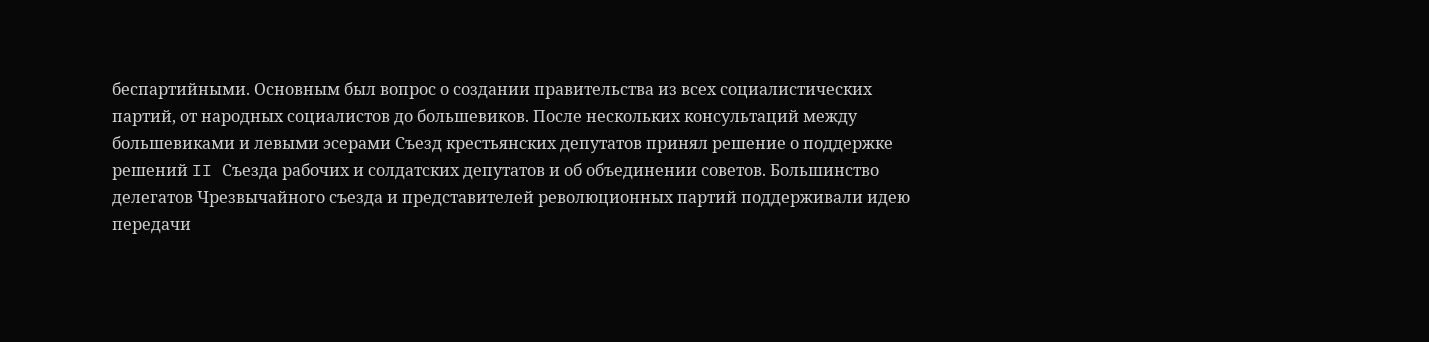беспартийными. Основным был вопрос о создании правительства из всех социалистических партий, от народных социалистов до большевиков. После нескольких консультаций между большевиками и левыми эсерами Съезд крестьянских депутатов принял решение о поддержке решений II Съезда рабочих и солдатских депутатов и об объединении советов. Большинство делегатов Чрезвычайного съезда и представителей революционных партий поддерживали идею передачи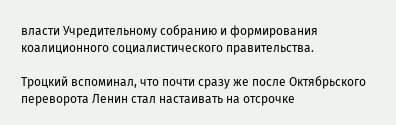власти Учредительному собранию и формирования коалиционного социалистического правительства.

Троцкий вспоминал, что почти сразу же после Октябрьского переворота Ленин стал настаивать на отсрочке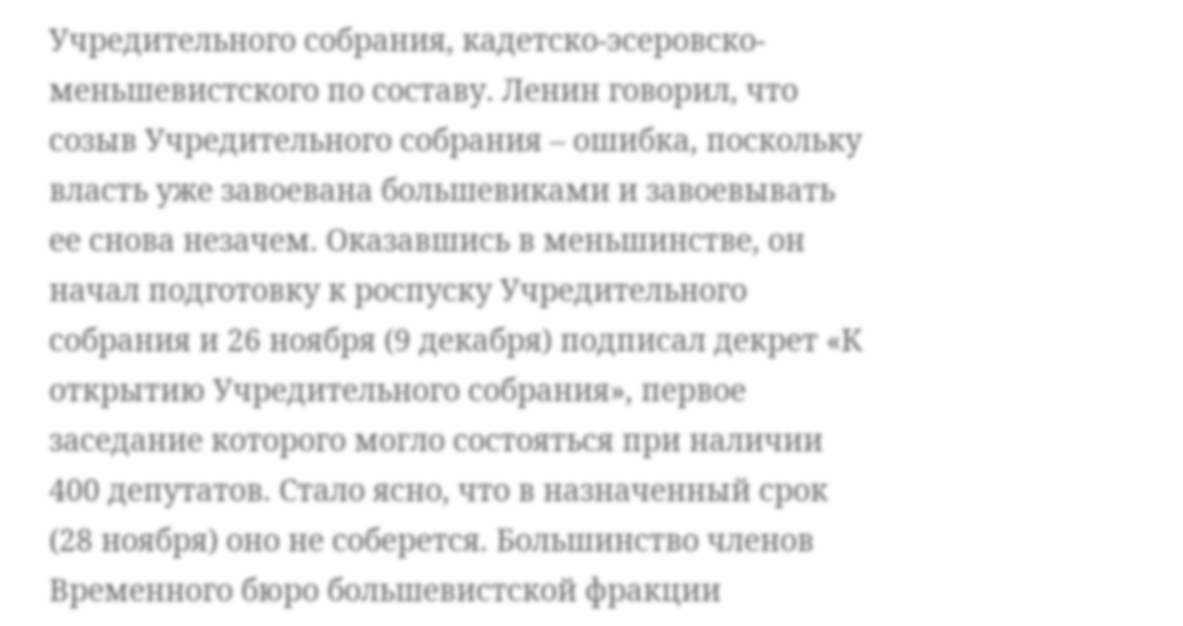Учредительного собрания, кадетско-эсеровско-меньшевистского по составу. Ленин говорил, что созыв Учредительного собрания – ошибка, поскольку власть уже завоевана большевиками и завоевывать ее снова незачем. Оказавшись в меньшинстве, он начал подготовку к роспуску Учредительного собрания и 26 ноября (9 декабря) подписал декрет «К открытию Учредительного собрания», первое заседание которого могло состояться при наличии 400 депутатов. Стало ясно, что в назначенный срок (28 ноября) оно не соберется. Большинство членов Временного бюро большевистской фракции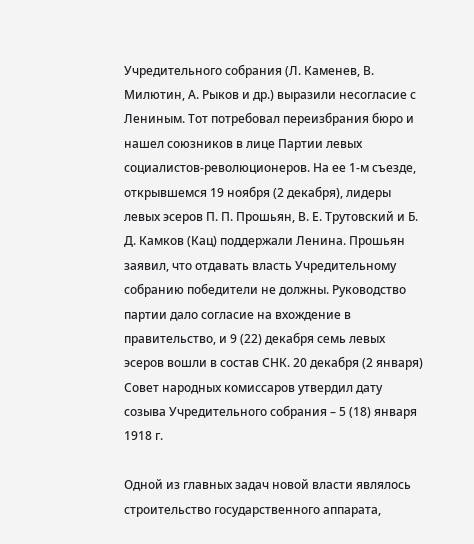Учредительного собрания (Л. Каменев, В. Милютин, А. Рыков и др.) выразили несогласие с Лениным. Тот потребовал переизбрания бюро и нашел союзников в лице Партии левых социалистов-революционеров. На ее 1-м съезде, открывшемся 19 ноября (2 декабря), лидеры левых эсеров П. П. Прошьян, В. Е. Трутовский и Б. Д. Камков (Кац) поддержали Ленина. Прошьян заявил, что отдавать власть Учредительному собранию победители не должны. Руководство партии дало согласие на вхождение в правительство, и 9 (22) декабря семь левых эсеров вошли в состав СНК. 20 декабря (2 января) Совет народных комиссаров утвердил дату созыва Учредительного собрания – 5 (18) января 1918 г.

Одной из главных задач новой власти являлось строительство государственного аппарата,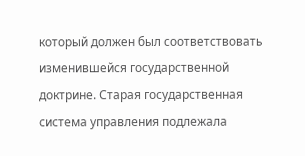который должен был соответствовать изменившейся государственной доктрине. Старая государственная система управления подлежала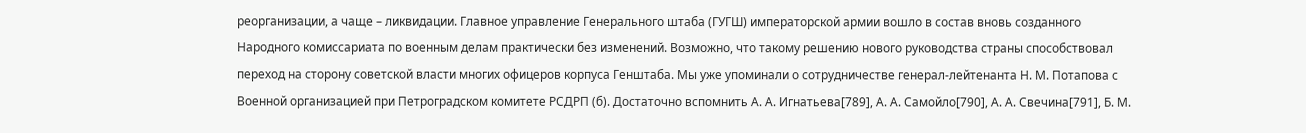реорганизации, а чаще – ликвидации. Главное управление Генерального штаба (ГУГШ) императорской армии вошло в состав вновь созданного Народного комиссариата по военным делам практически без изменений. Возможно, что такому решению нового руководства страны способствовал переход на сторону советской власти многих офицеров корпуса Генштаба. Мы уже упоминали о сотрудничестве генерал-лейтенанта Н. М. Потапова с Военной организацией при Петроградском комитете РСДРП (б). Достаточно вспомнить А. А. Игнатьева[789], А. А. Самойло[790], А. А. Свечина[791], Б. М.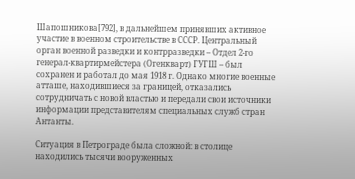Шапошникова[792], в дальнейшем принявших активное участие в военном строительстве в СССР. Центральный орган военной разведки и контрразведки – Отдел 2-го генерал-квартирмейстера (Огенкварт) ГУГШ – был сохранен и работал до мая 1918 г. Однако многие военные атташе, находившиеся за границей, отказались сотрудничать с новой властью и передали свои источники информации представителям специальных служб стран Антанты.

Ситуация в Петрограде была сложной: в столице находились тысячи вооруженных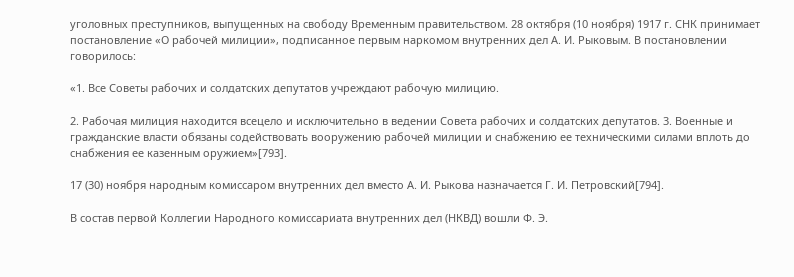уголовных преступников, выпущенных на свободу Временным правительством. 28 октября (10 ноября) 1917 г. СНК принимает постановление «О рабочей милиции», подписанное первым наркомом внутренних дел А. И. Рыковым. В постановлении говорилось:

«1. Все Советы рабочих и солдатских депутатов учреждают рабочую милицию.

2. Рабочая милиция находится всецело и исключительно в ведении Совета рабочих и солдатских депутатов. 3. Военные и гражданские власти обязаны содействовать вооружению рабочей милиции и снабжению ее техническими силами вплоть до снабжения ее казенным оружием»[793].

17 (30) ноября народным комиссаром внутренних дел вместо А. И. Рыкова назначается Г. И. Петровский[794].

В состав первой Коллегии Народного комиссариата внутренних дел (НКВД) вошли Ф. Э.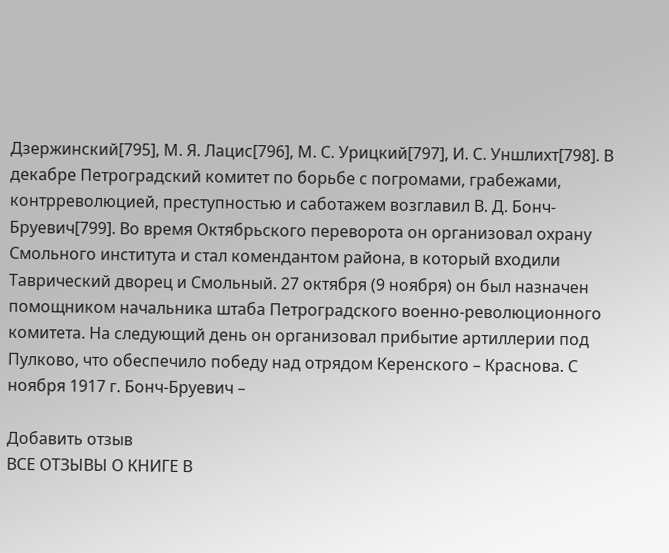Дзержинский[795], М. Я. Лацис[796], М. С. Урицкий[797], И. С. Уншлихт[798]. В декабре Петроградский комитет по борьбе с погромами, грабежами, контрреволюцией, преступностью и саботажем возглавил В. Д. Бонч-Бруевич[799]. Во время Октябрьского переворота он организовал охрану Смольного института и стал комендантом района, в который входили Таврический дворец и Смольный. 27 октября (9 ноября) он был назначен помощником начальника штаба Петроградского военно-революционного комитета. На следующий день он организовал прибытие артиллерии под Пулково, что обеспечило победу над отрядом Керенского – Краснова. С ноября 1917 г. Бонч-Бруевич –

Добавить отзыв
ВСЕ ОТЗЫВЫ О КНИГЕ В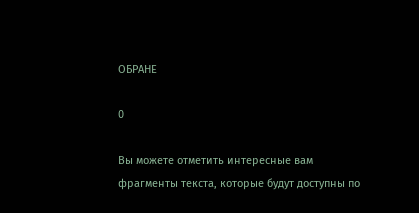ОБРАНЕ

0

Вы можете отметить интересные вам фрагменты текста, которые будут доступны по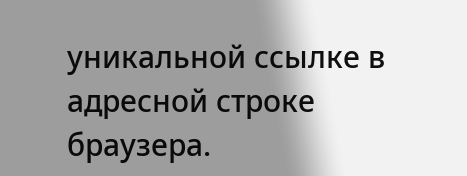уникальной ссылке в адресной строке браузера.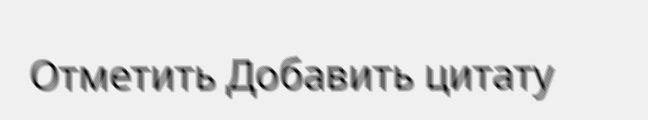Отметить Добавить цитату